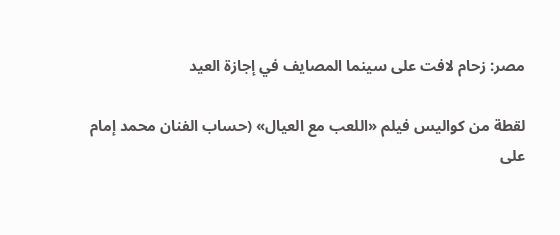مصر: زحام لافت على سينما المصايف في إجازة العيد

لقطة من كواليس فيلم «اللعب مع العيال» (حساب الفنان محمد إمام على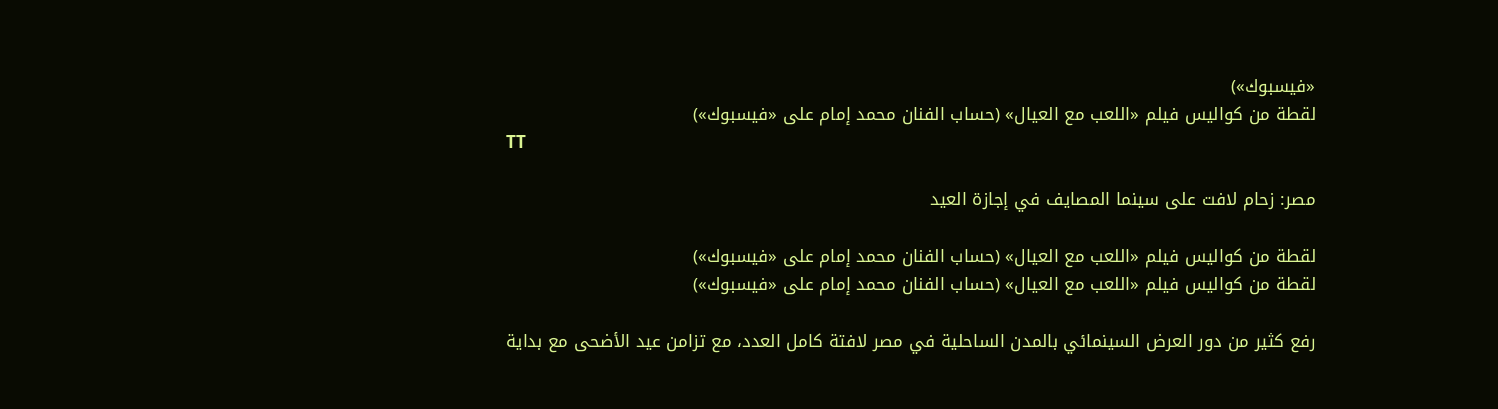«فيسبوك»)
لقطة من كواليس فيلم «اللعب مع العيال» (حساب الفنان محمد إمام على «فيسبوك»)
TT

مصر: زحام لافت على سينما المصايف في إجازة العيد

لقطة من كواليس فيلم «اللعب مع العيال» (حساب الفنان محمد إمام على «فيسبوك»)
لقطة من كواليس فيلم «اللعب مع العيال» (حساب الفنان محمد إمام على «فيسبوك»)

رفع كثير من دور العرض السينمائي بالمدن الساحلية في مصر لافتة كامل العدد، مع تزامن عيد الأضحى مع بداية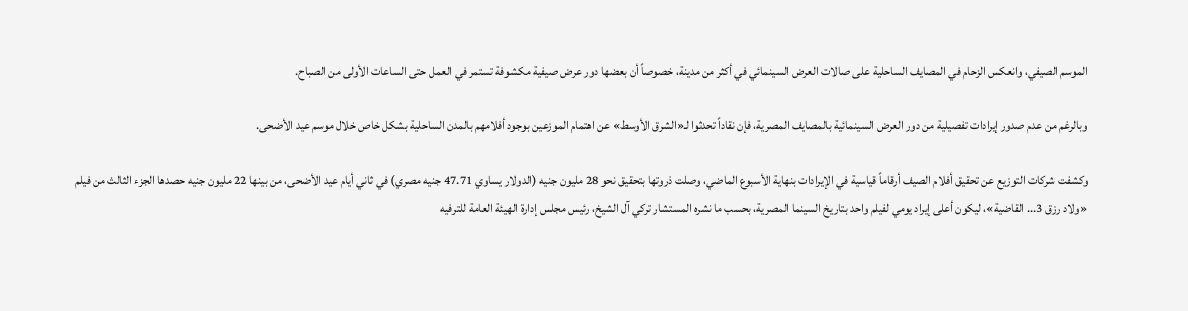الموسم الصيفي، وانعكس الزحام في المصايف الساحلية على صالات العرض السينمائي في أكثر من مدينة، خصوصاً أن بعضها دور عرض صيفية مكشوفة تستمر في العمل حتى الساعات الأولى من الصباح.

وبالرغم من عدم صدور إيرادات تفصيلية من دور العرض السينمائية بالمصايف المصرية، فإن نقاداً تحدثوا لـ«الشرق الأوسط» عن اهتمام الموزعين بوجود أفلامهم بالمدن الساحلية بشكل خاص خلال موسم عيد الأضحى.

وكشفت شركات التوزيع عن تحقيق أفلام الصيف أرقاماً قياسية في الإيرادات بنهاية الأسبوع الماضي، وصلت ذروتها بتحقيق نحو 28 مليون جنيه (الدولار يساوي 47.71 جنيه مصري) في ثاني أيام عيد الأضحى، من بينها 22 مليون جنيه حصدها الجزء الثالث من فيلم «ولاد رزق 3... القاضية»، ليكون أعلى إيراد يومي لفيلم واحد بتاريخ السينما المصرية، بحسب ما نشره المستشار تركي آل الشيخ، رئيس مجلس إدارة الهيئة العامة للترفيه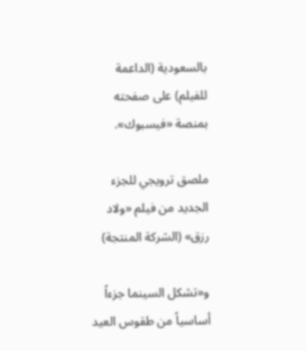بالسعودية (الداعمة للفيلم) على صفحته بمنصة «فيسبوك».

ملصق ترويجي للجزء الجديد من فيلم «ولاد رزق» (الشركة المنتجة)

و«تشكل السينما جزءاً أساسياً من طقوس العيد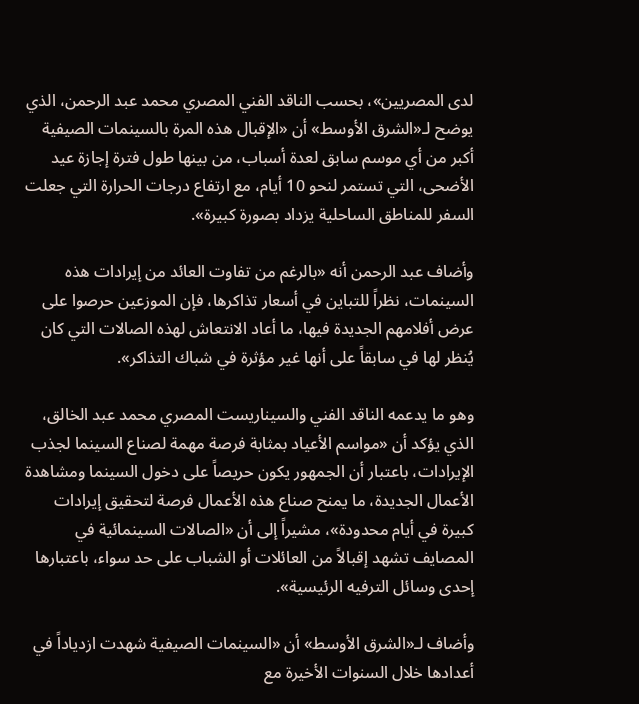لدى المصريين»، بحسب الناقد الفني المصري محمد عبد الرحمن، الذي يوضح لـ«الشرق الأوسط» أن «الإقبال هذه المرة بالسينمات الصيفية أكبر من أي موسم سابق لعدة أسباب، من بينها طول فترة إجازة عيد الأضحى، التي تستمر لنحو 10 أيام، مع ارتفاع درجات الحرارة التي جعلت السفر للمناطق الساحلية يزداد بصورة كبيرة».

وأضاف عبد الرحمن أنه «بالرغم من تفاوت العائد من إيرادات هذه السينمات، نظراً للتباين في أسعار تذاكرها، فإن الموزعين حرصوا على عرض أفلامهم الجديدة فيها، ما أعاد الانتعاش لهذه الصالات التي كان يُنظر لها في سابقاً على أنها غير مؤثرة في شباك التذاكر».

وهو ما يدعمه الناقد الفني والسيناريست المصري محمد عبد الخالق، الذي يؤكد أن «مواسم الأعياد بمثابة فرصة مهمة لصناع السينما لجذب الإيرادات، باعتبار أن الجمهور يكون حريصاً على دخول السينما ومشاهدة الأعمال الجديدة، ما يمنح صناع هذه الأعمال فرصة لتحقيق إيرادات كبيرة في أيام محدودة»، مشيراً إلى أن «الصالات السينمائية في المصايف تشهد إقبالاً من العائلات أو الشباب على حد سواء، باعتبارها إحدى وسائل الترفيه الرئيسية».

وأضاف لـ«الشرق الأوسط» أن «السينمات الصيفية شهدت ازدياداً في أعدادها خلال السنوات الأخيرة مع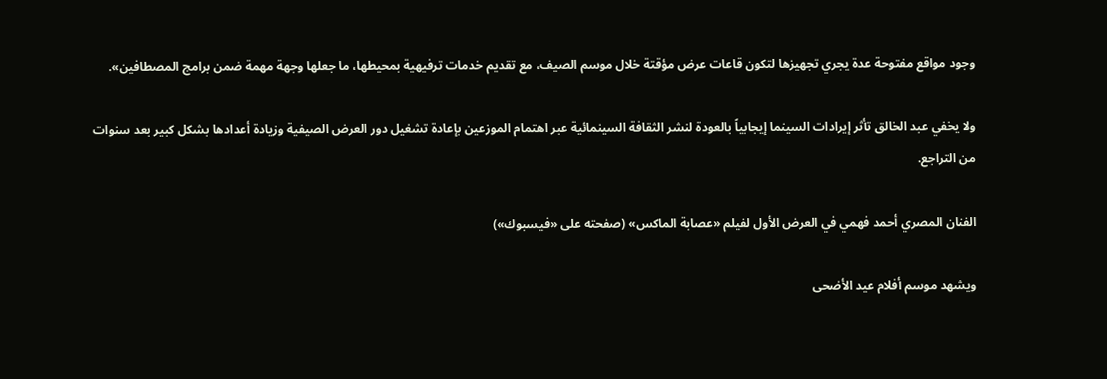وجود مواقع مفتوحة عدة يجري تجهيزها لتكون قاعات عرض مؤقتة خلال موسم الصيف، مع تقديم خدمات ترفيهية بمحيطها، ما جعلها وجهة مهمة ضمن برامج المصطافين».

ولا يخفي عبد الخالق تأثر إيرادات السينما إيجابياً بالعودة لنشر الثقافة السينمائية عبر اهتمام الموزعين بإعادة تشغيل دور العرض الصيفية وزيادة أعدادها بشكل كبير بعد سنوات من التراجع.

الفنان المصري أحمد فهمي في العرض الأول لفيلم «عصابة الماكس» (صفحته على «فيسبوك»)

ويشهد موسم أفلام عيد الأضحى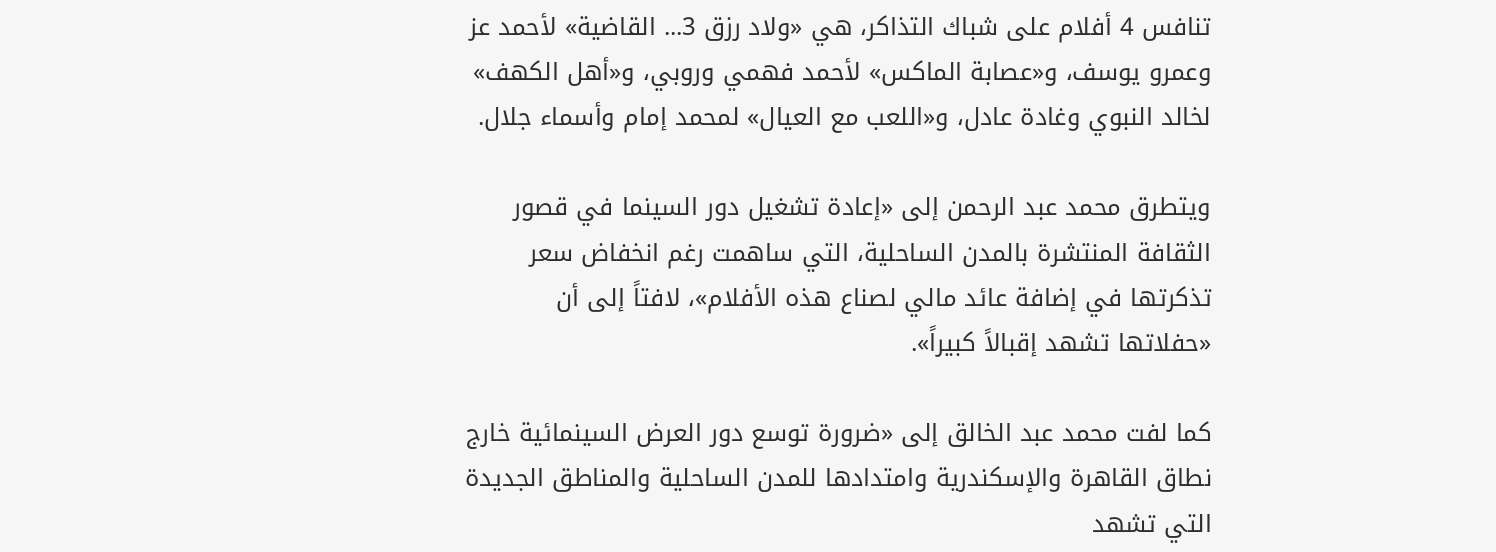تنافس 4 أفلام على شباك التذاكر، هي «ولاد رزق 3... القاضية» لأحمد عز وعمرو يوسف، و«عصابة الماكس» لأحمد فهمي وروبي، و«أهل الكهف» لخالد النبوي وغادة عادل، و«اللعب مع العيال» لمحمد إمام وأسماء جلال.

ويتطرق محمد عبد الرحمن إلى «إعادة تشغيل دور السينما في قصور الثقافة المنتشرة بالمدن الساحلية، التي ساهمت رغم انخفاض سعر تذكرتها في إضافة عائد مالي لصناع هذه الأفلام»، لافتاً إلى أن «حفلاتها تشهد إقبالاً كبيراً».

كما لفت محمد عبد الخالق إلى «ضرورة توسع دور العرض السينمائية خارج نطاق القاهرة والإسكندرية وامتدادها للمدن الساحلية والمناطق الجديدة التي تشهد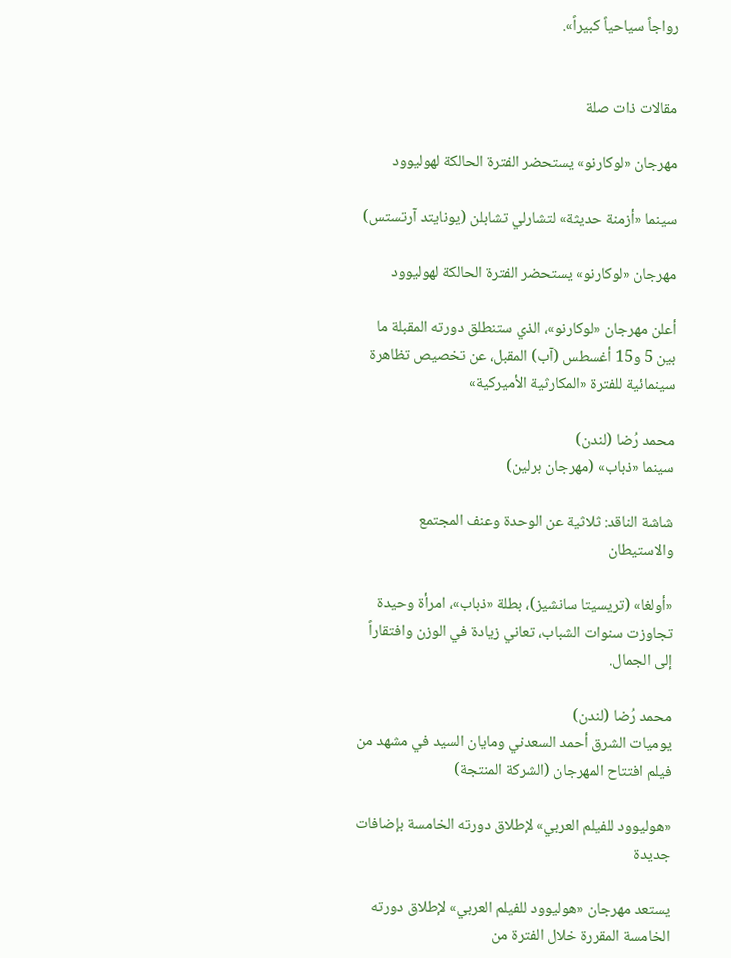رواجاً سياحياً كبيراً».


مقالات ذات صلة

مهرجان «لوكارنو» يستحضر الفترة الحالكة لهوليوود

سينما «أزمنة حديثة» لتشارلي تشابلن (يونايتد آرتستس)

مهرجان «لوكارنو» يستحضر الفترة الحالكة لهوليوود

أعلن مهرجان «لوكارنو»، الذي ستنطلق دورته المقبلة ما بين 5 و15 أغسطس (آب) المقبل، عن تخصيص تظاهرة سينمائية للفترة «المكارثية الأميركية»

محمد رُضا (لندن)
سينما «ذباب» (مهرجان برلين)

شاشة الناقد: ثلاثية عن الوحدة وعنف المجتمع والاستيطان

«أولغا» (تريسيتا سانشيز)، بطلة «ذباب»، امرأة وحيدة تجاوزت سنوات الشباب، تعاني زيادة في الوزن وافتقاراً إلى الجمال.

محمد رُضا (لندن)
يوميات الشرق أحمد السعدني ومايان السيد في مشهد من فيلم افتتاح المهرجان (الشركة المنتجة)

«هوليوود للفيلم العربي» لإطلاق دورته الخامسة بإضافات جديدة

يستعد مهرجان «هوليوود للفيلم العربي» لإطلاق دورته الخامسة المقررة خلال الفترة من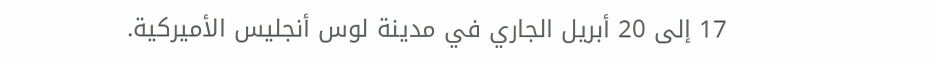17 إلى 20 أبريل الجاري في مدينة لوس أنجليس الأميركية.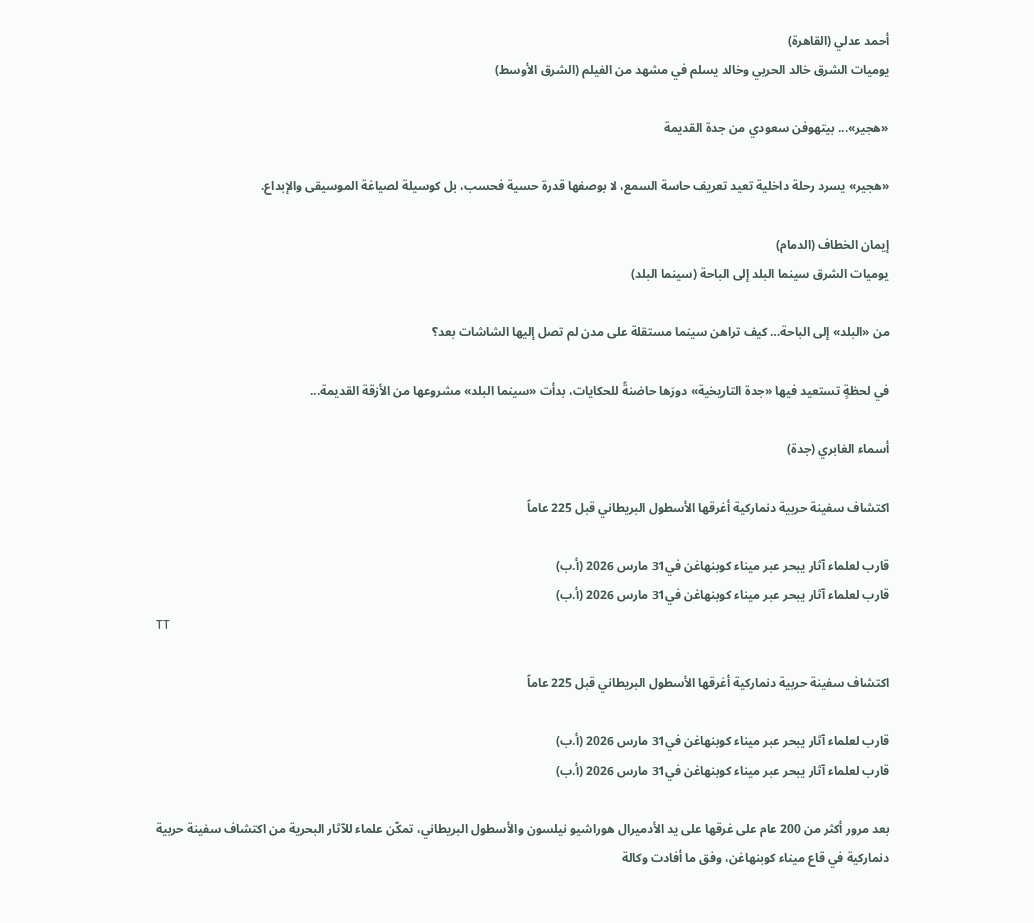أحمد عدلي (القاهرة)
يوميات الشرق خالد الحربي وخالد يسلم في مشهد من الفيلم (الشرق الأوسط)

«هجير»... بيتهوفن سعودي من جدة القديمة

«هجير» يسرد رحلة داخلية تعيد تعريف حاسة السمع، لا بوصفها قدرة حسية فحسب، بل كوسيلة لصياغة الموسيقى والإبداع.

إيمان الخطاف (الدمام)
يوميات الشرق سينما البلد إلى الباحة (سينما البلد)

من «البلد» إلى الباحة… كيف تراهن سينما مستقلة على مدن لم تصل إليها الشاشات بعد؟

في لحظةٍ تستعيد فيها «جدة التاريخية» دورَها حاضنةً للحكايات، بدأت «سينما البلد» مشروعها من الأزقة القديمة...

أسماء الغابري (جدة)

اكتشاف سفينة حربية دنماركية أغرقها الأسطول البريطاني قبل 225 عاماً

قارب لعلماء آثار يبحر عبر ميناء كوبنهاغن في31 مارس 2026 (أ.ب)
قارب لعلماء آثار يبحر عبر ميناء كوبنهاغن في31 مارس 2026 (أ.ب)
TT

اكتشاف سفينة حربية دنماركية أغرقها الأسطول البريطاني قبل 225 عاماً

قارب لعلماء آثار يبحر عبر ميناء كوبنهاغن في31 مارس 2026 (أ.ب)
قارب لعلماء آثار يبحر عبر ميناء كوبنهاغن في31 مارس 2026 (أ.ب)

بعد مرور أكثر من 200 عام على غرقها على يد الأدميرال هوراشيو نيلسون والأسطول البريطاني، تمكّن علماء للآثار البحرية من اكتشاف سفينة حربية دنماركية في قاع ميناء كوبنهاغن، وفق ما أفادت وكالة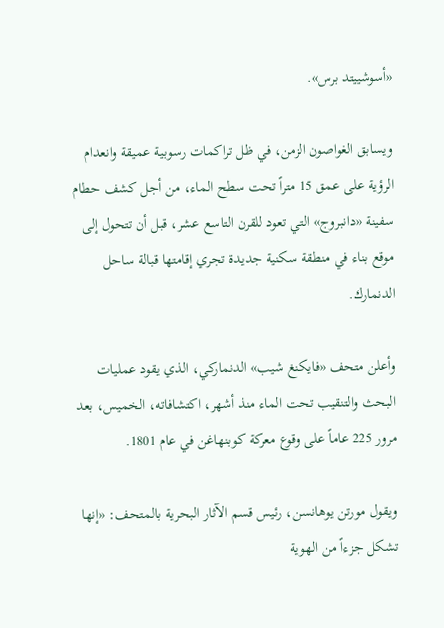«أسوشييتد برس».

ويسابق الغواصون الزمن، في ظل تراكمات رسوبية عميقة وانعدام الرؤية على عمق 15 متراً تحت سطح الماء، من أجل كشف حطام سفينة «دانبروج» التي تعود للقرن التاسع عشر، قبل أن تتحول إلى موقع بناء في منطقة سكنية جديدة تجري إقامتها قبالة ساحل الدنمارك.

وأعلن متحف «فايكنغ شيب» الدنماركي، الذي يقود عمليات البحث والتنقيب تحت الماء منذ أشهر، اكتشافاته، الخميس، بعد مرور 225 عاماً على وقوع معركة كوبنهاغن في عام 1801.

ويقول مورتن يوهانسن، رئيس قسم الآثار البحرية بالمتحف: «إنها تشكل جزءاً من الهوية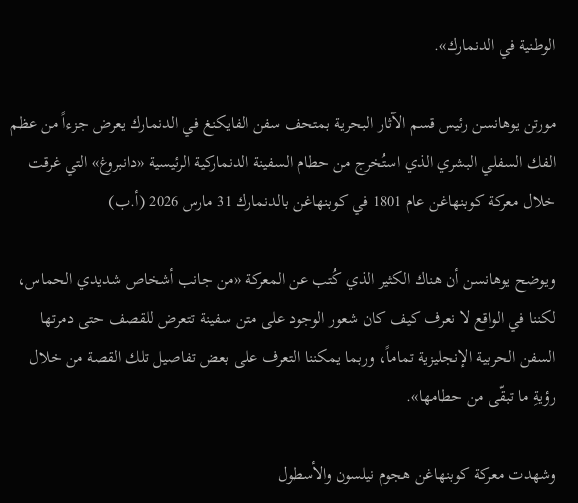الوطنية في الدنمارك».

مورتن يوهانسن رئيس قسم الآثار البحرية بمتحف سفن الفايكنغ في الدنمارك يعرض جزءاً من عظم الفك السفلي البشري الذي استُخرج من حطام السفينة الدنماركية الرئيسية «دانبروغ» التي غرقت خلال معركة كوبنهاغن عام 1801 في كوبنهاغن بالدنمارك 31 مارس 2026 (أ.ب)

ويوضح يوهانسن أن هناك الكثير الذي كُتب عن المعركة «من جانب أشخاص شديدي الحماس، لكننا في الواقع لا نعرف كيف كان شعور الوجود على متن سفينة تتعرض للقصف حتى دمرتها السفن الحربية الإنجليزية تماماً، وربما يمكننا التعرف على بعض تفاصيل تلك القصة من خلال رؤيةِ ما تبقّى من حطامها».

وشهدت معركة كوبنهاغن هجوم نيلسون والأسطول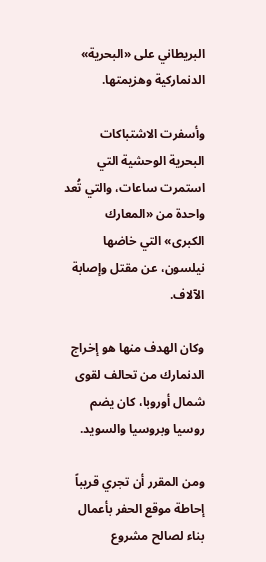البريطاني على «البحرية» الدنماركية وهزيمتها.

وأسفرت الاشتباكات البحرية الوحشية التي استمرت ساعات، والتي تُعد واحدة من «المعارك الكبرى» التي خاضها نيلسون، عن مقتل وإصابة الآلاف.

وكان الهدف منها هو إخراج الدنمارك من تحالف لقوى شمال أوروبا، كان يضم روسيا وبروسيا والسويد.

ومن المقرر أن تجري قريباً إحاطة موقع الحفر بأعمال بناء لصالح مشروع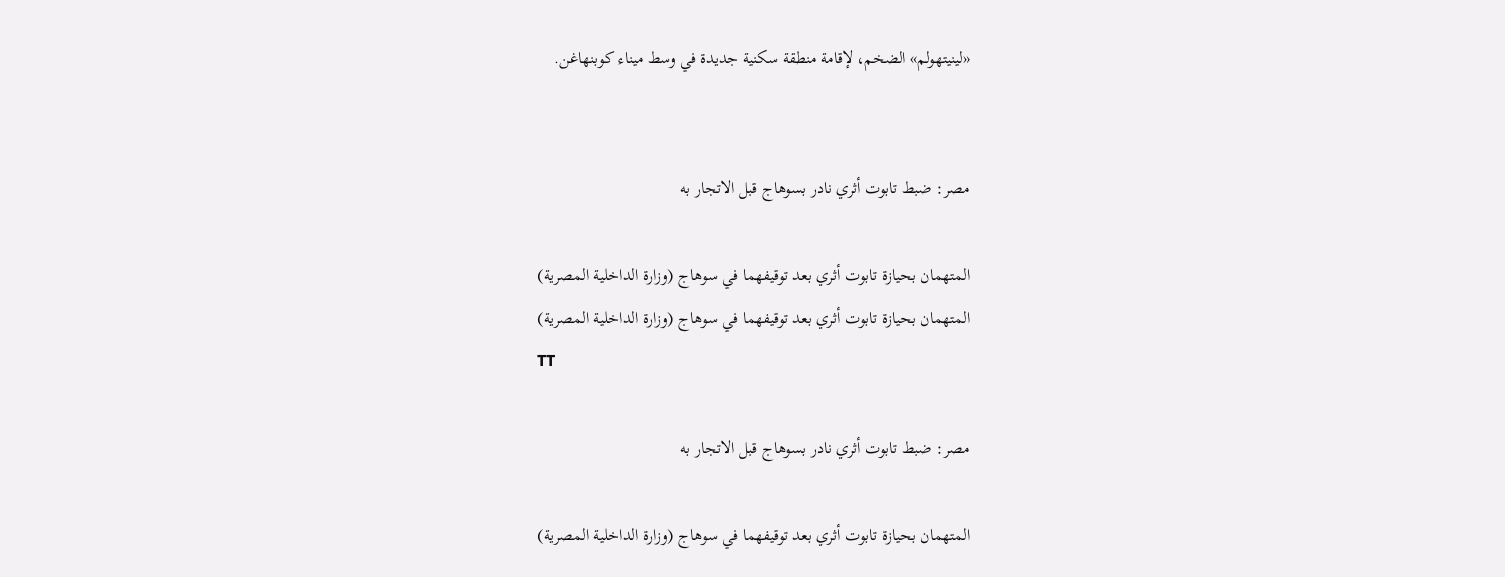«لينيتهولم» الضخم، لإقامة منطقة سكنية جديدة في وسط ميناء كوبنهاغن.


مصر: ضبط تابوت أثري نادر بسوهاج قبل الاتجار به

المتهمان بحيازة تابوت أثري بعد توقيفهما في سوهاج (وزارة الداخلية المصرية)
المتهمان بحيازة تابوت أثري بعد توقيفهما في سوهاج (وزارة الداخلية المصرية)
TT

مصر: ضبط تابوت أثري نادر بسوهاج قبل الاتجار به

المتهمان بحيازة تابوت أثري بعد توقيفهما في سوهاج (وزارة الداخلية المصرية)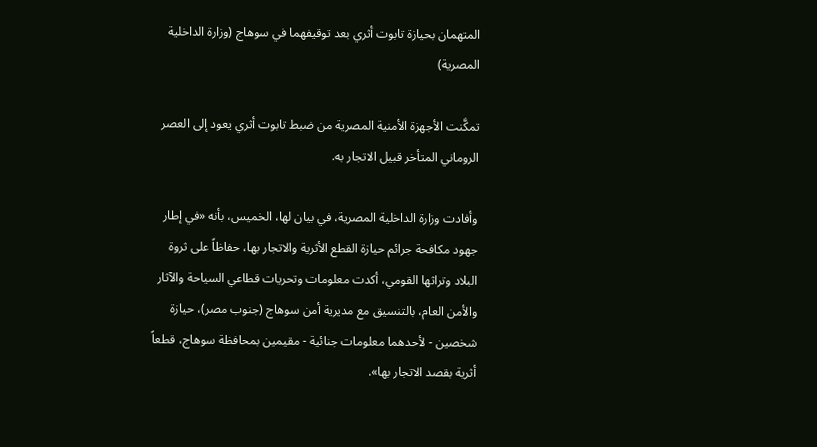المتهمان بحيازة تابوت أثري بعد توقيفهما في سوهاج (وزارة الداخلية المصرية)

تمكَّنت الأجهزة الأمنية المصرية من ضبط تابوت أثري يعود إلى العصر الروماني المتأخر قبيل الاتجار به.

وأفادت وزارة الداخلية المصرية، في بيان لها، الخميس، بأنه «في إطار جهود مكافحة جرائم حيازة القطع الأثرية والاتجار بها، حفاظاً على ثروة البلاد وتراثها القومي، أكدت معلومات وتحريات قطاعي السياحة والآثار والأمن العام، بالتنسيق مع مديرية أمن سوهاج (جنوب مصر)، حيازة شخصين - لأحدهما معلومات جنائية - مقيمين بمحافظة سوهاج، قطعاً أثرية بقصد الاتجار بها».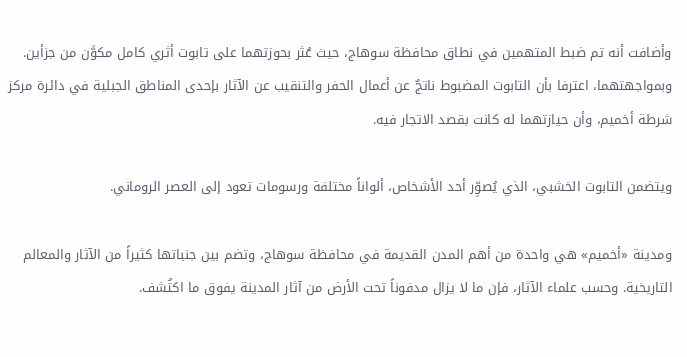وأضافت أنه تم ضبط المتهمين في نطاق محافظة سوهاج، حيث عُثر بحوزتهما على تابوت أثري كامل مكوَّن من جزأين. وبمواجهتهما، اعترفا بأن التابوت المضبوط ناتجٌ عن أعمال الحفر والتنقيب عن الآثار بإحدى المناطق الجبلية في دائرة مركز شرطة أخميم، وأن حيازتهما له كانت بقصد الاتجار فيه.

ويتضمن التابوت الخشبي، الذي يُصوِّر أحد الأشخاص، ألواناً مختلفة ورسومات تعود إلى العصر الروماني.

ومدينة «أخميم» هي واحدة من أهم المدن القديمة في محافظة سوهاج، وتضم بين جنباتها كثيراً من الآثار والمعالم التاريخية. وحسب علماء الآثار، فإن ما لا يزال مدفوناً تحت الأرض من آثار المدينة يفوق ما اكتُشف.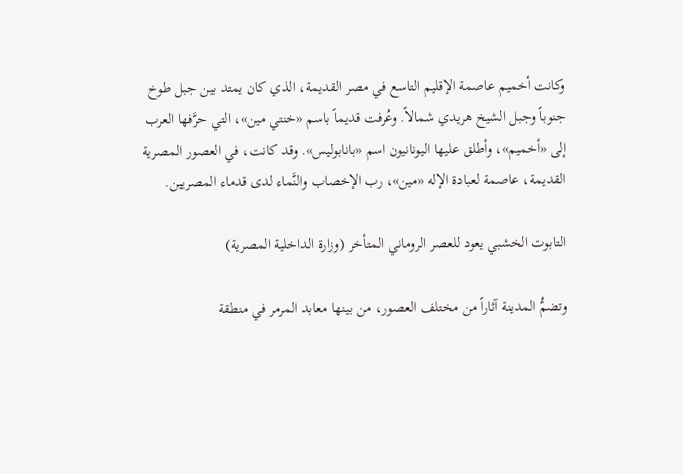وكانت أخميم عاصمة الإقليم التاسع في مصر القديمة، الذي كان يمتد بين جبل طوخ جنوباً وجبل الشيخ هريدي شمالاً. وعُرفت قديماً باسم «خنتي مين»، التي حرَّفها العرب إلى «أخميم»، وأطلق عليها اليونانيون اسم «بانابوليس». وقد كانت، في العصور المصرية القديمة، عاصمة لعبادة الإله «مين»، رب الإخصاب والنَّماء لدى قدماء المصريين.

التابوت الخشبي يعود للعصر الروماني المتأخر (وزارة الداخلية المصرية)

وتضمُّ المدينة آثاراً من مختلف العصور، من بينها معابد المرمر في منطقة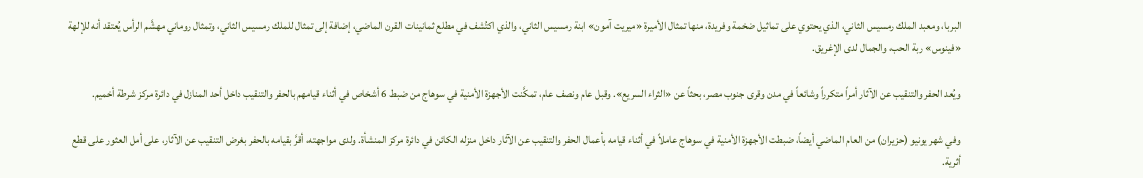البربا، ومعبد الملك رمسيس الثاني، الذي يحتوي على تماثيل ضخمة وفريدة، منها تمثال الأميرة «ميريت آمون» ابنة رمسيس الثاني، والذي اكتُشف في مطلع ثمانينات القرن الماضي، إضافة إلى تمثال للملك رمسيس الثاني، وتمثال روماني مهشَّم الرأس يُعتقد أنه للإلهة «فينوس» ربة الحب، والجمال لدى الإغريق.

ويُعد الحفر والتنقيب عن الآثار أمراً متكرراً وشائعاً في مدن وقرى جنوب مصر، بحثاً عن «الثراء السريع». وقبل عام ونصف عام، تمكَّنت الأجهزة الأمنية في سوهاج من ضبط 6 أشخاص في أثناء قيامهم بالحفر والتنقيب داخل أحد المنازل في دائرة مركز شرطة أخميم.

وفي شهر يونيو (حزيران) من العام الماضي أيضاً، ضبطت الأجهزة الأمنية في سوهاج عاملاً في أثناء قيامه بأعمال الحفر والتنقيب عن الآثار داخل منزله الكائن في دائرة مركز المنشأة. ولدى مواجهته، أقرَّ بقيامه بالحفر بغرض التنقيب عن الآثار، على أمل العثور على قطع أثرية.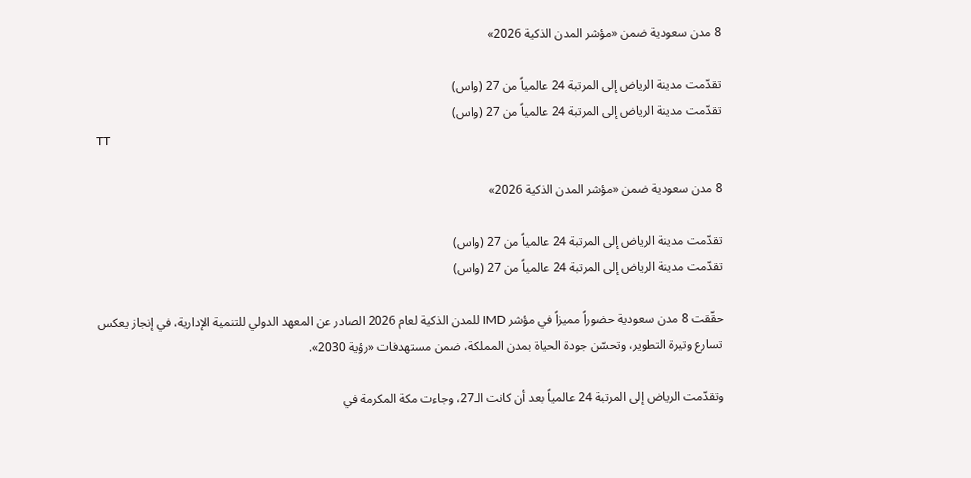8 مدن سعودية ضمن «مؤشر المدن الذكية 2026»

تقدّمت مدينة الرياض إلى المرتبة 24 عالمياً من 27 (واس)
تقدّمت مدينة الرياض إلى المرتبة 24 عالمياً من 27 (واس)
TT

8 مدن سعودية ضمن «مؤشر المدن الذكية 2026»

تقدّمت مدينة الرياض إلى المرتبة 24 عالمياً من 27 (واس)
تقدّمت مدينة الرياض إلى المرتبة 24 عالمياً من 27 (واس)

حقّقت 8 مدن سعودية حضوراً مميزاً في مؤشر IMD للمدن الذكية لعام 2026 الصادر عن المعهد الدولي للتنمية الإدارية، في إنجاز يعكس تسارع وتيرة التطوير، وتحسّن جودة الحياة بمدن المملكة، ضمن مستهدفات «رؤية 2030».

وتقدّمت الرياض إلى المرتبة 24 عالمياً بعد أن كانت الـ27، وجاءت مكة المكرمة في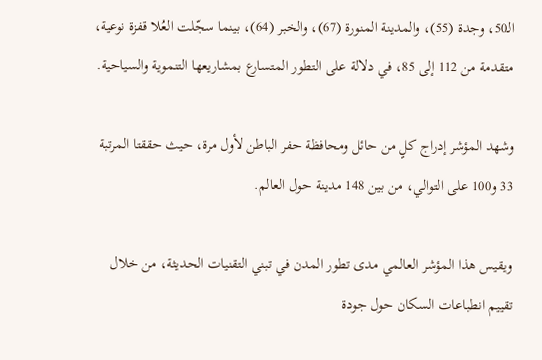الـ50، وجدة (55)، والمدينة المنورة (67)، والخبر (64)، بينما سجّلت العُلا قفزة نوعية، متقدمة من 112 إلى 85، في دلالة على التطور المتسارع بمشاريعها التنموية والسياحية.

وشهد المؤشر إدراج كلٍ من حائل ومحافظة حفر الباطن لأول مرة، حيث حققتا المرتبة 33 و100 على التوالي، من بين 148 مدينة حول العالم.

ويقيس هذا المؤشر العالمي مدى تطور المدن في تبني التقنيات الحديثة، من خلال تقييم انطباعات السكان حول جودة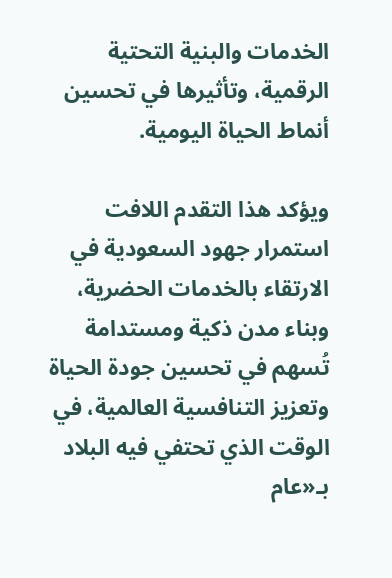الخدمات والبنية التحتية الرقمية، وتأثيرها في تحسين أنماط الحياة اليومية.

ويؤكد هذا التقدم اللافت استمرار جهود السعودية في الارتقاء بالخدمات الحضرية، وبناء مدن ذكية ومستدامة تُسهم في تحسين جودة الحياة وتعزيز التنافسية العالمية، في الوقت الذي تحتفي فيه البلاد بـ«عام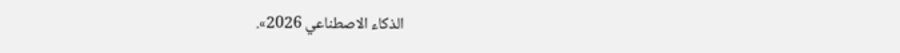الذكاء الاصطناعي 2026».